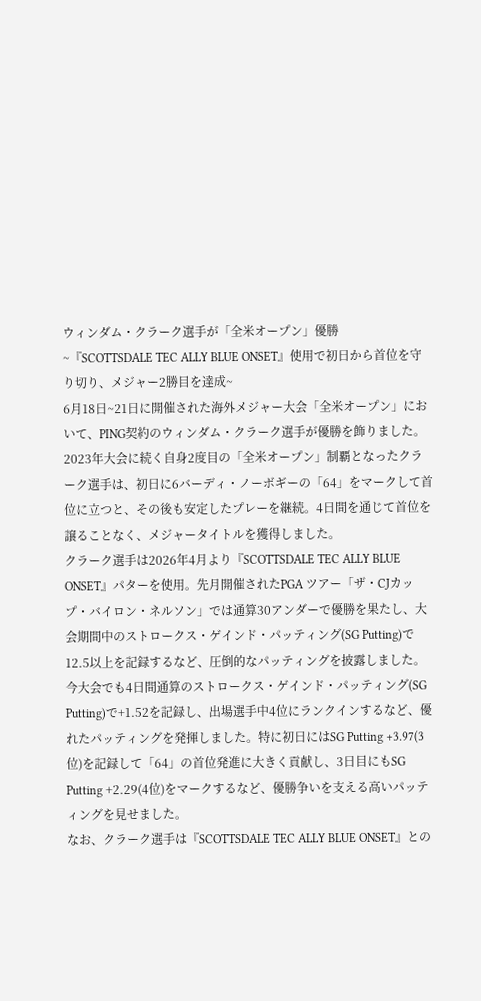ウィンダム・クラーク選手が「全米オープン」優勝
~『SCOTTSDALE TEC ALLY BLUE ONSET』使用で初日から首位を守り切り、メジャー2勝目を達成~
6月18日~21日に開催された海外メジャー大会「全米オープン」において、PING契約のウィンダム・クラーク選手が優勝を飾りました。
2023年大会に続く自身2度目の「全米オープン」制覇となったクラーク選手は、初日に6バーディ・ノーボギーの「64」をマークして首位に立つと、その後も安定したプレーを継続。4日間を通じて首位を譲ることなく、メジャータイトルを獲得しました。
クラーク選手は2026年4月より『SCOTTSDALE TEC ALLY BLUE ONSET』パターを使用。先月開催されたPGA ツアー「ザ・CJカップ・バイロン・ネルソン」では通算30アンダーで優勝を果たし、大会期間中のストロークス・ゲインド・パッティング(SG Putting)で12.5以上を記録するなど、圧倒的なパッティングを披露しました。
今大会でも4日間通算のストロークス・ゲインド・パッティング(SG Putting)で+1.52を記録し、出場選手中4位にランクインするなど、優れたパッティングを発揮しました。特に初日にはSG Putting +3.97(3位)を記録して「64」の首位発進に大きく貢献し、3日目にもSG Putting +2.29(4位)をマークするなど、優勝争いを支える高いパッティングを見せました。
なお、クラーク選手は『SCOTTSDALE TEC ALLY BLUE ONSET』との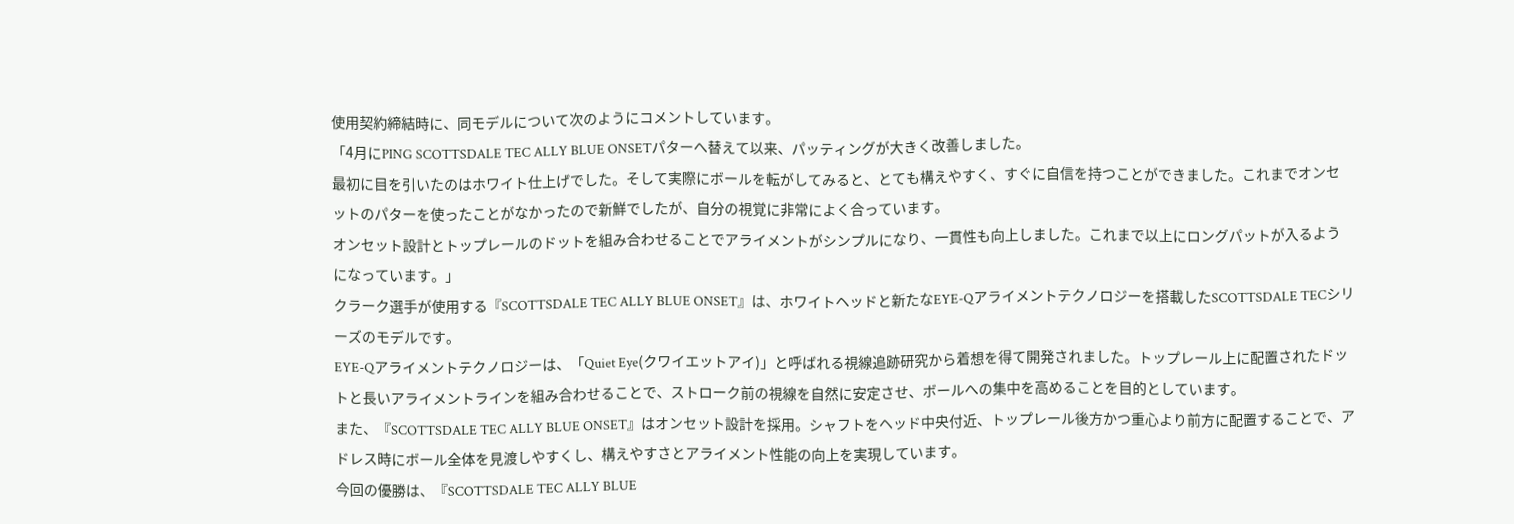使用契約締結時に、同モデルについて次のようにコメントしています。
「4月にPING SCOTTSDALE TEC ALLY BLUE ONSETパターへ替えて以来、パッティングが大きく改善しました。
最初に目を引いたのはホワイト仕上げでした。そして実際にボールを転がしてみると、とても構えやすく、すぐに自信を持つことができました。これまでオンセットのパターを使ったことがなかったので新鮮でしたが、自分の視覚に非常によく合っています。
オンセット設計とトップレールのドットを組み合わせることでアライメントがシンプルになり、一貫性も向上しました。これまで以上にロングパットが入るようになっています。」
クラーク選手が使用する『SCOTTSDALE TEC ALLY BLUE ONSET』は、ホワイトヘッドと新たなEYE-Qアライメントテクノロジーを搭載したSCOTTSDALE TECシリーズのモデルです。
EYE-Qアライメントテクノロジーは、「Quiet Eye(クワイエットアイ)」と呼ばれる視線追跡研究から着想を得て開発されました。トップレール上に配置されたドットと長いアライメントラインを組み合わせることで、ストローク前の視線を自然に安定させ、ボールへの集中を高めることを目的としています。
また、『SCOTTSDALE TEC ALLY BLUE ONSET』はオンセット設計を採用。シャフトをヘッド中央付近、トップレール後方かつ重心より前方に配置することで、アドレス時にボール全体を見渡しやすくし、構えやすさとアライメント性能の向上を実現しています。
今回の優勝は、『SCOTTSDALE TEC ALLY BLUE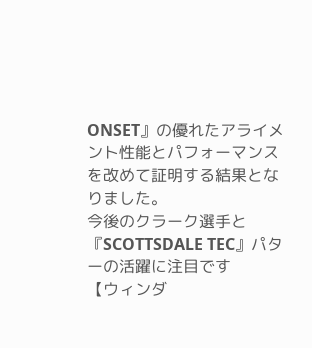ONSET』の優れたアライメント性能とパフォーマンスを改めて証明する結果となりました。
今後のクラーク選手と『SCOTTSDALE TEC』パターの活躍に注目です
【ウィンダ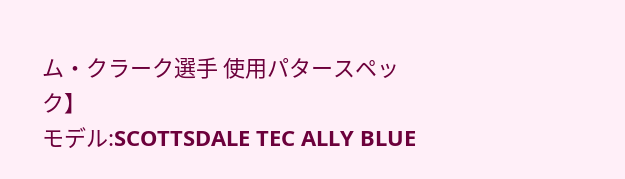ム・クラーク選手 使用パタースペック】
モデル:SCOTTSDALE TEC ALLY BLUE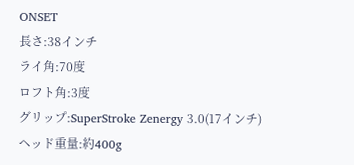ONSET
長さ:38インチ
ライ角:70度
ロフト角:3度
グリップ:SuperStroke Zenergy 3.0(17インチ)ヘッド重量:約400g